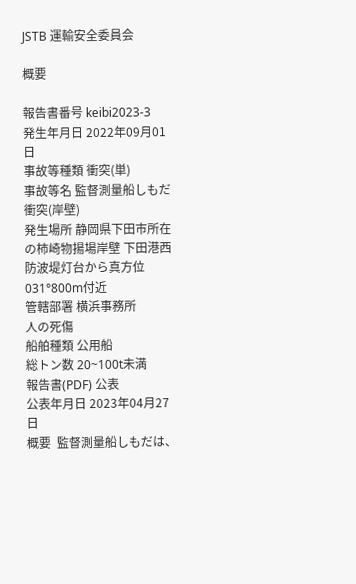JSTB 運輸安全委員会

概要

報告書番号 keibi2023-3
発生年月日 2022年09月01日
事故等種類 衝突(単)
事故等名 監督測量船しもだ衝突(岸壁)
発生場所 静岡県下田市所在の柿崎物揚場岸壁 下田港西防波堤灯台から真方位031°800m付近
管轄部署 横浜事務所
人の死傷
船舶種類 公用船
総トン数 20~100t未満
報告書(PDF) 公表
公表年月日 2023年04月27日
概要  監督測量船しもだは、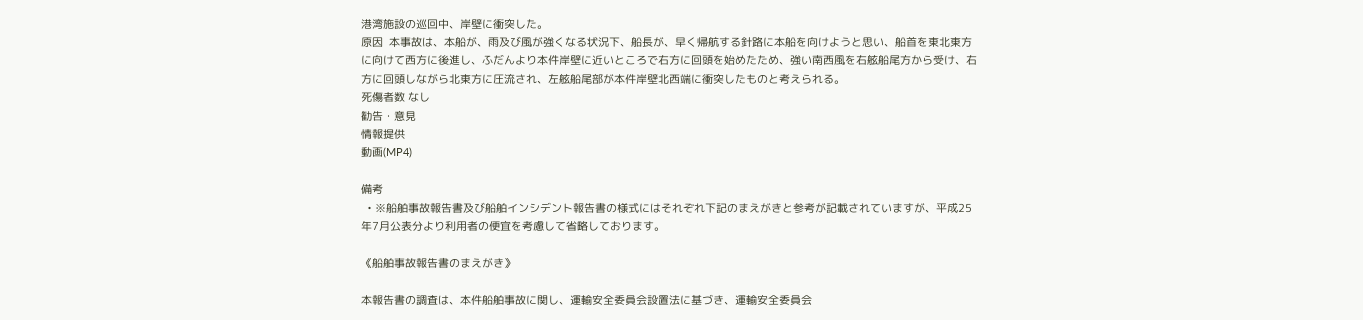港湾施設の巡回中、岸壁に衝突した。
原因  本事故は、本船が、雨及び風が強くなる状況下、船長が、早く帰航する針路に本船を向けようと思い、船首を東北東方に向けて西方に後進し、ふだんより本件岸壁に近いところで右方に回頭を始めたため、強い南西風を右舷船尾方から受け、右方に回頭しながら北東方に圧流され、左舷船尾部が本件岸壁北西端に衝突したものと考えられる。
死傷者数 なし
勧告・意見
情報提供
動画(MP4)

備考
  • ※船舶事故報告書及び船舶インシデント報告書の様式にはそれぞれ下記のまえがきと参考が記載されていますが、平成25年7月公表分より利用者の便宜を考慮して省略しております。

《船舶事故報告書のまえがき》

本報告書の調査は、本件船舶事故に関し、運輸安全委員会設置法に基づき、運輸安全委員会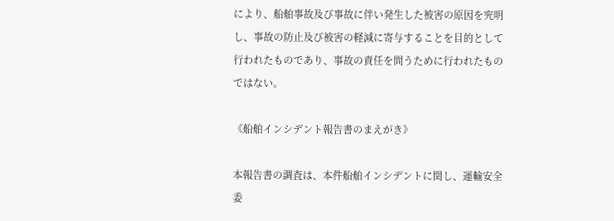により、船舶事故及び事故に伴い発生した被害の原因を究明し、事故の防止及び被害の軽減に寄与することを目的として行われたものであり、事故の責任を問うために行われたものではない。

《船舶インシデント報告書のまえがき》

本報告書の調査は、本件船舶インシデントに関し、運輸安全委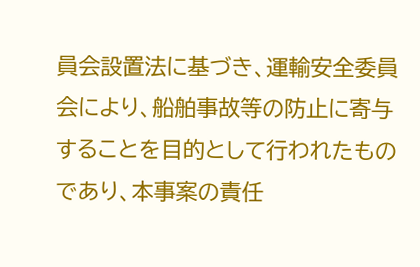員会設置法に基づき、運輸安全委員会により、船舶事故等の防止に寄与することを目的として行われたものであり、本事案の責任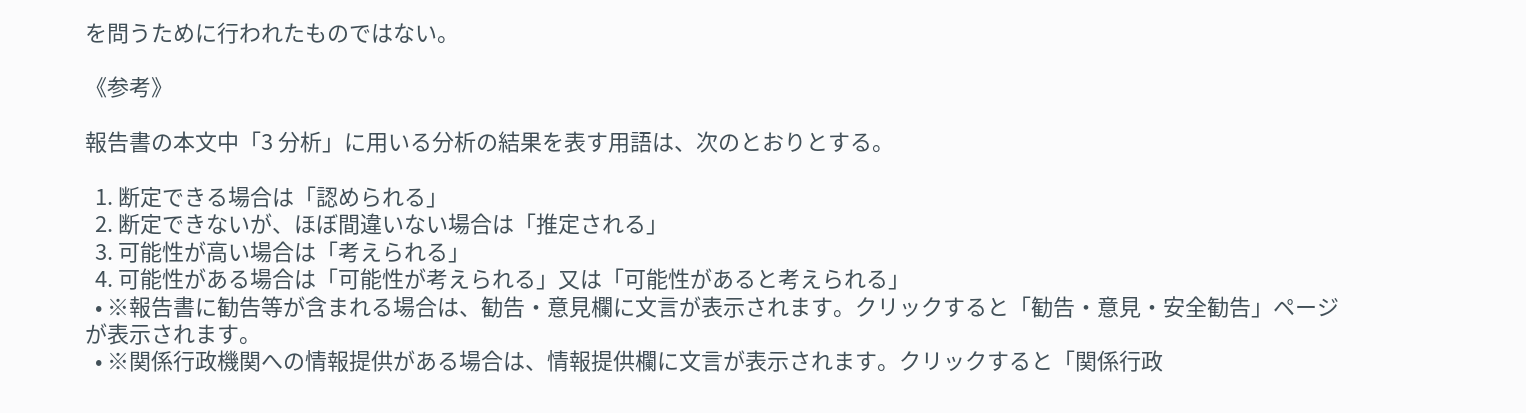を問うために行われたものではない。

《参考》

報告書の本文中「3 分析」に用いる分析の結果を表す用語は、次のとおりとする。

  1. 断定できる場合は「認められる」
  2. 断定できないが、ほぼ間違いない場合は「推定される」
  3. 可能性が高い場合は「考えられる」
  4. 可能性がある場合は「可能性が考えられる」又は「可能性があると考えられる」
  • ※報告書に勧告等が含まれる場合は、勧告・意見欄に文言が表示されます。クリックすると「勧告・意見・安全勧告」ページが表示されます。
  • ※関係行政機関への情報提供がある場合は、情報提供欄に文言が表示されます。クリックすると「関係行政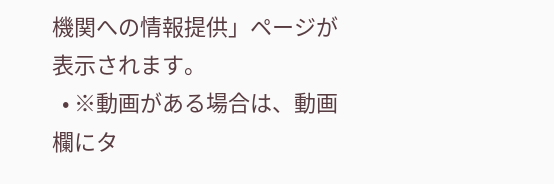機関への情報提供」ページが表示されます。
  • ※動画がある場合は、動画欄にタ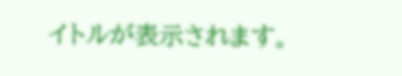イトルが表示されます。